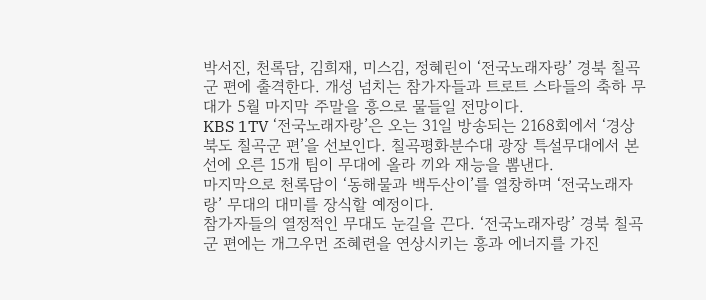박서진, 천록담, 김희재, 미스김, 정혜린이 ‘전국노래자랑’ 경북 칠곡군 편에 출격한다. 개성 넘치는 참가자들과 트로트 스타들의 축하 무대가 5월 마지막 주말을 흥으로 물들일 전망이다.
KBS 1TV ‘전국노래자랑’은 오는 31일 방송되는 2168회에서 ‘경상북도 칠곡군 편’을 선보인다. 칠곡평화분수대 광장 특설무대에서 본선에 오른 15개 팀이 무대에 올라 끼와 재능을 뽐낸다.
마지막으로 천록담이 ‘동해물과 백두산이’를 열창하며 ‘전국노래자랑’ 무대의 대미를 장식할 예정이다.
참가자들의 열정적인 무대도 눈길을 끈다. ‘전국노래자랑’ 경북 칠곡군 편에는 개그우먼 조혜련을 연상시키는 흥과 에너지를 가진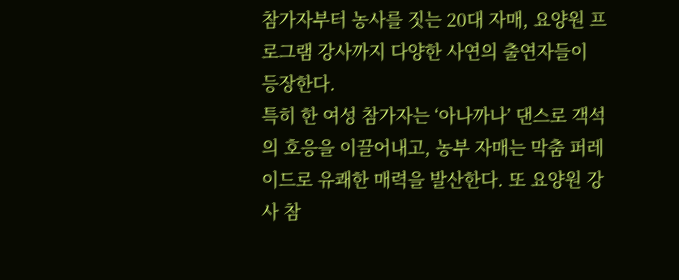참가자부터 농사를 짓는 20대 자매, 요양원 프로그램 강사까지 다양한 사연의 출연자들이 등장한다.
특히 한 여성 참가자는 ‘아나까나’ 댄스로 객석의 호응을 이끌어내고, 농부 자매는 막춤 퍼레이드로 유쾌한 매력을 발산한다. 또 요양원 강사 참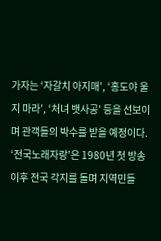가자는 ‘자갈치 아지매’, ‘홍도야 울지 마라’, ‘처녀 뱃사공’ 등을 선보이며 관객들의 박수를 받을 예정이다.
‘전국노래자랑’은 1980년 첫 방송 이후 전국 각지를 돌며 지역민들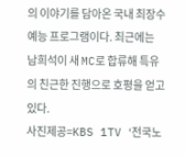의 이야기를 담아온 국내 최장수 예능 프로그램이다. 최근에는 남희석이 새 MC로 합류해 특유의 친근한 진행으로 호평을 얻고 있다.
사진제공=KBS 1TV ‘전국노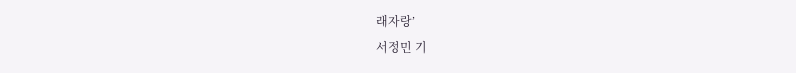래자랑’
서정민 기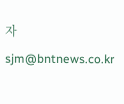자 sjm@bntnews.co.kr